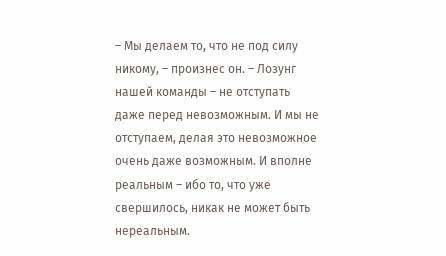– Мы делаем то, что не под силу никому, – произнес он. – Лозунг нашей команды – не отступать даже перед невозможным. И мы не отступаем, делая это невозможное очень даже возможным. И вполне реальным – ибо то, что уже свершилось, никак не может быть нереальным.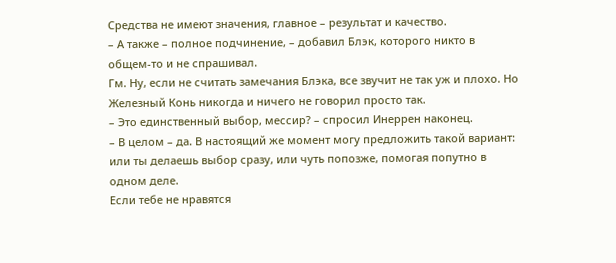Средства не имеют значения, главное – результат и качество.
– А также – полное подчинение, – добавил Блэк, которого никто в общем-то и не спрашивал.
Гм. Ну, если не считать замечания Блэка, все звучит не так уж и плохо. Но Железный Конь никогда и ничего не говорил просто так.
– Это единственный выбор, мессир? – спросил Инеррен наконец.
– В целом – да. В настоящий же момент могу предложить такой вариант: или ты делаешь выбор сразу, или чуть попозже, помогая попутно в одном деле.
Если тебе не нравятся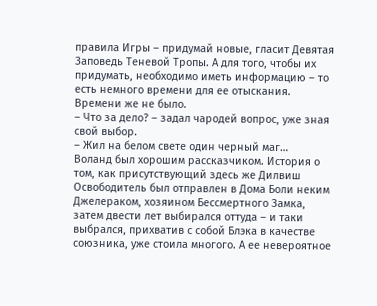правила Игры – придумай новые, гласит Девятая Заповедь Теневой Тропы. А для того, чтобы их придумать, необходимо иметь информацию – то есть немного времени для ее отыскания. Времени же не было.
– Что за дело? – задал чародей вопрос, уже зная свой выбор.
– Жил на белом свете один черный маг…
Воланд был хорошим рассказчиком. История о том, как присутствующий здесь же Дилвиш Освободитель был отправлен в Дома Боли неким Джелераком, хозяином Бессмертного Замка, затем двести лет выбирался оттуда – и таки выбрался, прихватив с собой Блэка в качестве союзника, уже стоила многого. А ее невероятное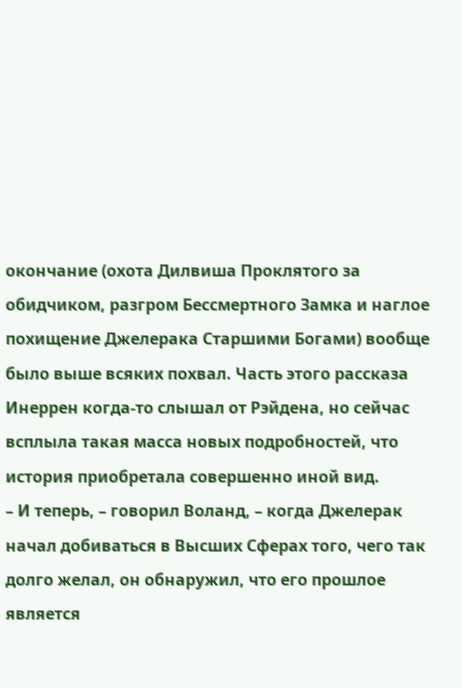окончание (охота Дилвиша Проклятого за обидчиком, разгром Бессмертного Замка и наглое похищение Джелерака Старшими Богами) вообще было выше всяких похвал. Часть этого рассказа Инеррен когда-то слышал от Рэйдена, но сейчас всплыла такая масса новых подробностей, что история приобретала совершенно иной вид.
– И теперь, – говорил Воланд, – когда Джелерак начал добиваться в Высших Сферах того, чего так долго желал, он обнаружил, что его прошлое является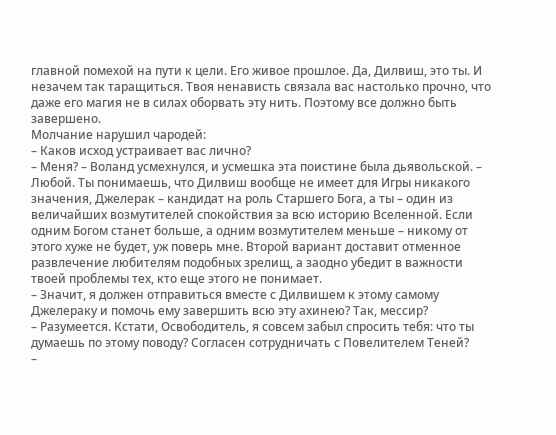главной помехой на пути к цели. Его живое прошлое. Да, Дилвиш, это ты. И незачем так таращиться. Твоя ненависть связала вас настолько прочно, что даже его магия не в силах оборвать эту нить. Поэтому все должно быть завершено.
Молчание нарушил чародей:
– Каков исход устраивает вас лично?
– Меня? – Воланд усмехнулся, и усмешка эта поистине была дьявольской. – Любой. Ты понимаешь, что Дилвиш вообще не имеет для Игры никакого значения, Джелерак – кандидат на роль Старшего Бога, а ты – один из величайших возмутителей спокойствия за всю историю Вселенной. Если одним Богом станет больше, а одним возмутителем меньше – никому от этого хуже не будет, уж поверь мне. Второй вариант доставит отменное развлечение любителям подобных зрелищ, а заодно убедит в важности твоей проблемы тех, кто еще этого не понимает.
– Значит, я должен отправиться вместе с Дилвишем к этому самому Джелераку и помочь ему завершить всю эту ахинею? Так, мессир?
– Разумеется. Кстати, Освободитель, я совсем забыл спросить тебя: что ты думаешь по этому поводу? Согласен сотрудничать с Повелителем Теней?
–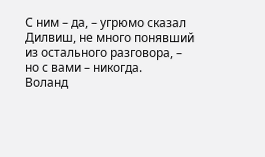С ним – да, – угрюмо сказал Дилвиш, не много понявший из остального разговора, – но с вами – никогда.
Воланд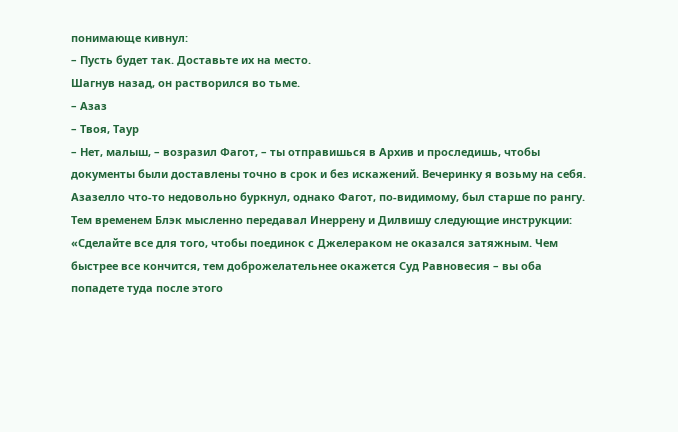понимающе кивнул:
– Пусть будет так. Доставьте их на место.
Шагнув назад, он растворился во тьме.
– Азаз
– Твоя, Таур
– Нет, малыш, – возразил Фагот, – ты отправишься в Архив и проследишь, чтобы документы были доставлены точно в срок и без искажений. Вечеринку я возьму на себя.
Азазелло что-то недовольно буркнул, однако Фагот, по-видимому, был старше по рангу.
Тем временем Блэк мысленно передавал Инеррену и Дилвишу следующие инструкции:
«Сделайте все для того, чтобы поединок с Джелераком не оказался затяжным. Чем быстрее все кончится, тем доброжелательнее окажется Суд Равновесия – вы оба попадете туда после этого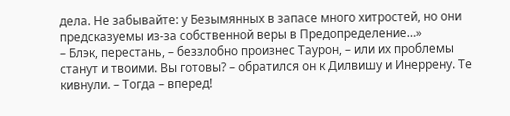дела. Не забывайте: у Безымянных в запасе много хитростей, но они предсказуемы из-за собственной веры в Предопределение…»
– Блэк, перестань, – беззлобно произнес Таурон, – или их проблемы станут и твоими. Вы готовы? – обратился он к Дилвишу и Инеррену. Те кивнули. – Тогда – вперед!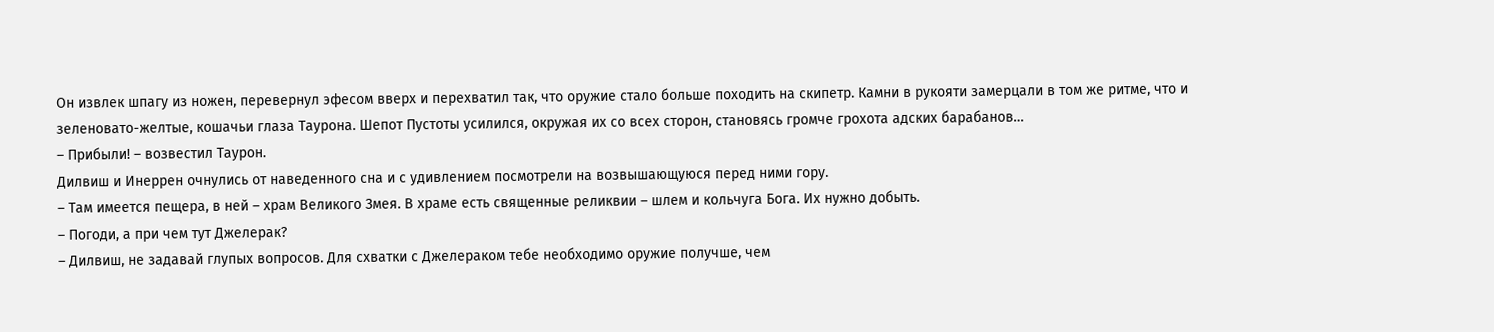Он извлек шпагу из ножен, перевернул эфесом вверх и перехватил так, что оружие стало больше походить на скипетр. Камни в рукояти замерцали в том же ритме, что и зеленовато-желтые, кошачьи глаза Таурона. Шепот Пустоты усилился, окружая их со всех сторон, становясь громче грохота адских барабанов…
– Прибыли! – возвестил Таурон.
Дилвиш и Инеррен очнулись от наведенного сна и с удивлением посмотрели на возвышающуюся перед ними гору.
– Там имеется пещера, в ней – храм Великого Змея. В храме есть священные реликвии – шлем и кольчуга Бога. Их нужно добыть.
– Погоди, а при чем тут Джелерак?
– Дилвиш, не задавай глупых вопросов. Для схватки с Джелераком тебе необходимо оружие получше, чем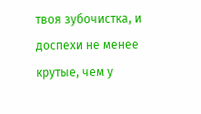твоя зубочистка, и доспехи не менее крутые, чем у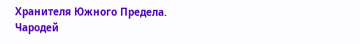Хранителя Южного Предела.
Чародей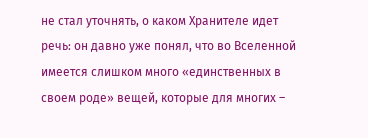не стал уточнять, о каком Хранителе идет речь: он давно уже понял, что во Вселенной имеется слишком много «единственных в своем роде» вещей, которые для многих –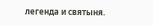легенда и святыня.